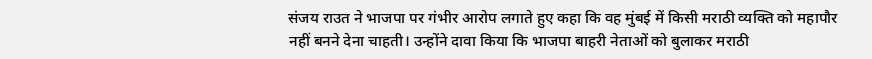संजय राउत ने भाजपा पर गंभीर आरोप लगाते हुए कहा कि वह मुंबई में किसी मराठी व्यक्ति को महापौर नहीं बनने देना चाहती। उन्होंने दावा किया कि भाजपा बाहरी नेताओं को बुलाकर मराठी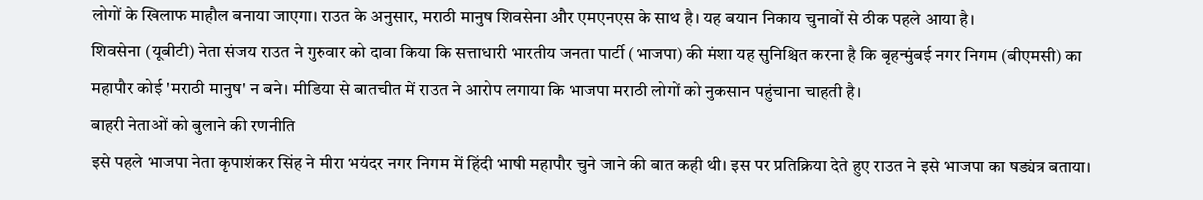लोगों के खिलाफ माहौल बनाया जाएगा। राउत के अनुसार, मराठी मानुष शिवसेना और एमएनएस के साथ है। यह बयान निकाय चुनावों से ठीक पहले आया है।
शिवसेना (यूबीटी) नेता संजय राउत ने गुरुवार को दावा किया कि सत्ताधारी भारतीय जनता पार्टी (भाजपा) की मंशा यह सुनिश्चित करना है कि बृहन्मुंबई नगर निगम (बीएमसी) का महापौर कोई 'मराठी मानुष' न बने। मीडिया से बातचीत में राउत ने आरोप लगाया कि भाजपा मराठी लोगों को नुकसान पहुंचाना चाहती है।
बाहरी नेताओं को बुलाने की रणनीति
इसे पहले भाजपा नेता कृपाशंकर सिंह ने मीरा भयंदर नगर निगम में हिंदी भाषी महापौर चुने जाने की बात कही थी। इस पर प्रतिक्रिया देते हुए राउत ने इसे भाजपा का षड्यंत्र बताया।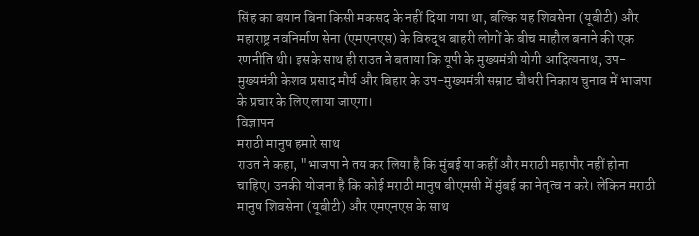सिंह का बयान बिना किसी मकसद के नहीं दिया गया था, बल्कि यह शिवसेना (यूबीटी) और महाराष्ट्र नवनिर्माण सेना (एमएनएस) के विरुद्ध बाहरी लोगों के बीच माहौल बनाने की एक रणनीति थी। इसके साथ ही राउत ने बताया कि यूपी के मुख्यमंत्री योगी आदित्यनाथ, उप-मुख्यमंत्री केशव प्रसाद मौर्य और बिहार के उप-मुख्यमंत्री सम्राट चौधरी निकाय चुनाव में भाजपा के प्रचार के लिए लाया जाएगा।
विज्ञापन
मराठी मानुष हमारे साथ
राउत ने कहा, "भाजपा ने तय कर लिया है कि मुंबई या कहीं और मराठी महापौर नहीं होना चाहिए। उनकी योजना है कि कोई मराठी मानुष बीएमसी में मुंबई का नेतृत्व न करे। लेकिन मराठी मानुष शिवसेना (यूबीटी) और एमएनएस के साथ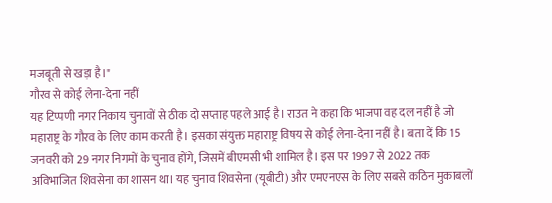मजबूती से खड़ा है।"
गौरव से कोई लेना-देना नहीं
यह टिप्पणी नगर निकाय चुनावों से ठीक दो सप्ताह पहले आई है। राउत ने कहा कि भाजपा वह दल नहीं है जो महाराष्ट्र के गौरव के लिए काम करती है। इसका संयुक्त महाराष्ट्र विषय से कोई लेना-देना नहीं है। बता दें कि 15 जनवरी को 29 नगर निगमों के चुनाव होंगे, जिसमें बीएमसी भी शामिल है। इस पर 1997 से 2022 तक अविभाजित शिवसेना का शासन था। यह चुनाव शिवसेना (यूबीटी) और एमएनएस के लिए सबसे कठिन मुकाबलों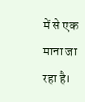में से एक माना जा रहा है।